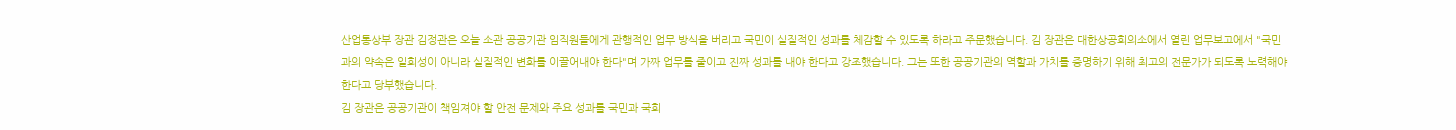산업통상부 장관 김정관은 오늘 소관 공공기관 임직원들에게 관행적인 업무 방식을 버리고 국민이 실질적인 성과를 체감할 수 있도록 하라고 주문했습니다. 김 장관은 대한상공회의소에서 열린 업무보고에서 "국민과의 약속은 일회성이 아니라 실질적인 변화를 이끌어내야 한다"며 가짜 업무를 줄이고 진짜 성과를 내야 한다고 강조했습니다. 그는 또한 공공기관의 역할과 가치를 증명하기 위해 최고의 전문가가 되도록 노력해야 한다고 당부했습니다.
김 장관은 공공기관이 책임져야 할 안전 문제와 주요 성과를 국민과 국회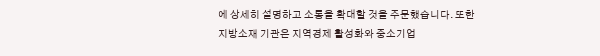에 상세히 설명하고 소통을 확대할 것을 주문했습니다. 또한 지방소재 기관은 지역경제 활성화와 중소기업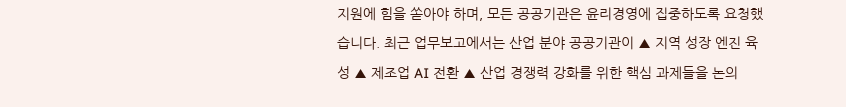지원에 힘을 쏟아야 하며, 모든 공공기관은 윤리경영에 집중하도록 요청했습니다. 최근 업무보고에서는 산업 분야 공공기관이 ▲ 지역 성장 엔진 육성 ▲ 제조업 AI 전환 ▲ 산업 경쟁력 강화를 위한 핵심 과제들을 논의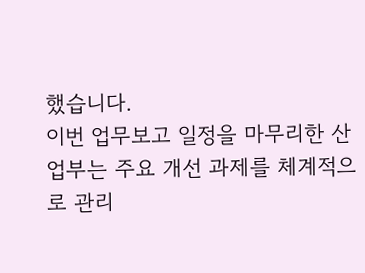했습니다.
이번 업무보고 일정을 마무리한 산업부는 주요 개선 과제를 체계적으로 관리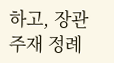하고, 장관 주재 정례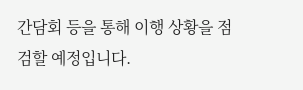간담회 등을 통해 이행 상황을 점검할 예정입니다.